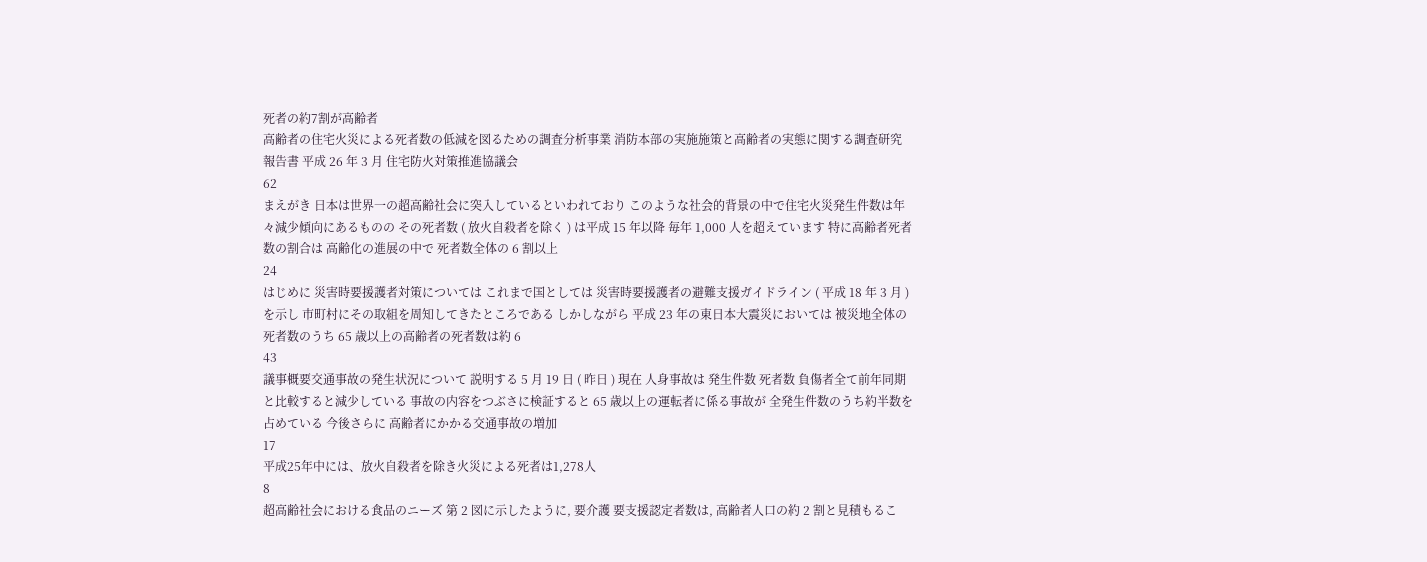死者の約7割が高齢者
高齢者の住宅火災による死者数の低減を図るための調査分析事業 消防本部の実施施策と高齢者の実態に関する調査研究 報告書 平成 26 年 3 月 住宅防火対策推進協議会
62
まえがき 日本は世界一の超高齢社会に突入しているといわれており このような社会的背景の中で住宅火災発生件数は年々減少傾向にあるものの その死者数 ( 放火自殺者を除く ) は平成 15 年以降 毎年 1,000 人を超えています 特に高齢者死者数の割合は 高齢化の進展の中で 死者数全体の 6 割以上
24
はじめに 災害時要援護者対策については これまで国としては 災害時要援護者の避難支援ガイドライン ( 平成 18 年 3 月 ) を示し 市町村にその取組を周知してきたところである しかしながら 平成 23 年の東日本大震災においては 被災地全体の死者数のうち 65 歳以上の高齢者の死者数は約 6
43
議事概要交通事故の発生状況について 説明する 5 月 19 日 ( 昨日 ) 現在 人身事故は 発生件数 死者数 負傷者全て前年同期と比較すると減少している 事故の内容をつぶさに検証すると 65 歳以上の運転者に係る事故が 全発生件数のうち約半数を占めている 今後さらに 高齢者にかかる交通事故の増加
17
平成25年中には、放火自殺者を除き火災による死者は1,278人
8
超高齢社会における食品のニーズ 第 2 図に示したように, 要介護 要支援認定者数は, 高齢者人口の約 2 割と見積もるこ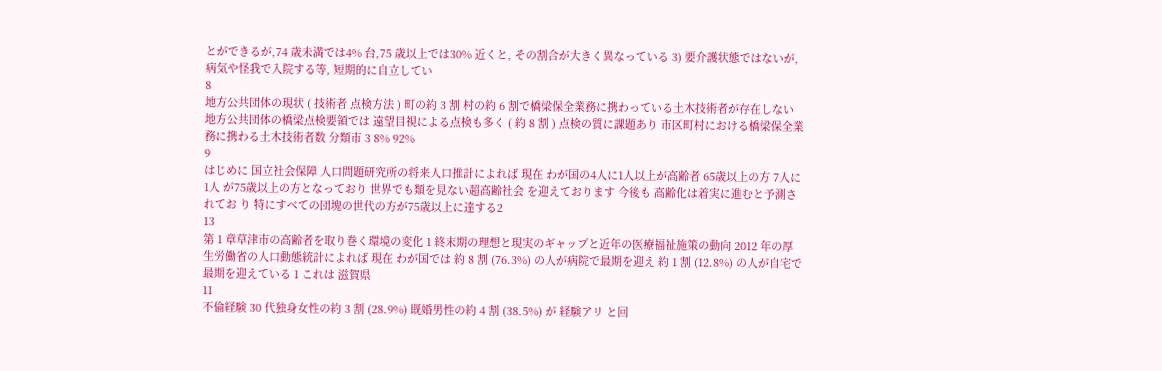とができるが,74 歳未満では4% 台,75 歳以上では30% 近くと, その割合が大きく異なっている 3) 要介護状態ではないが, 病気や怪我で入院する等, 短期的に自立してい
8
地方公共団体の現状 ( 技術者 点検方法 ) 町の約 3 割 村の約 6 割で橋梁保全業務に携わっている土木技術者が存在しない 地方公共団体の橋梁点検要領では 遠望目視による点検も多く ( 約 8 割 ) 点検の質に課題あり 市区町村における橋梁保全業務に携わる土木技術者数 分類市 3 8% 92%
9
はじめに 国立社会保障 人口問題研究所の将来人口推計によれば 現在 わが国の4人に1人以上が高齢者 65歳以上の方 7人に1人 が75歳以上の方となっており 世界でも類を見ない超高齢社会 を迎えております 今後も 高齢化は着実に進むと予測されてお り 特にすべての団塊の世代の方が75歳以上に達する2
13
第 1 章草津市の高齢者を取り巻く環境の変化 1 終末期の理想と現実のギャップと近年の医療福祉施策の動向 2012 年の厚生労働省の人口動態統計によれば 現在 わが国では 約 8 割 (76.3%) の人が病院で最期を迎え 約 1 割 (12.8%) の人が自宅で最期を迎えている 1 これは 滋賀県
11
不倫経験 30 代独身女性の約 3 割 (28.9%) 既婚男性の約 4 割 (38.5%) が 経験アリ と回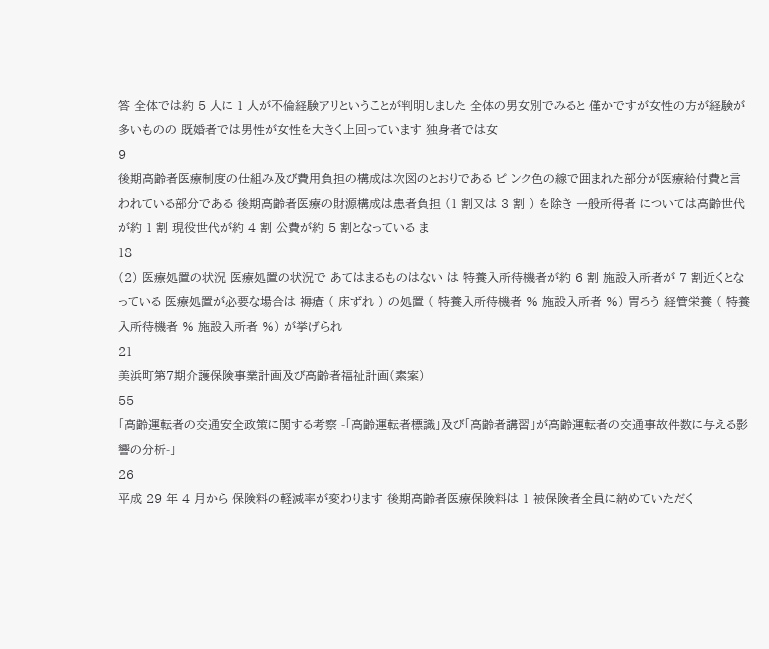答 全体では約 5 人に 1 人が不倫経験アリということが判明しました 全体の男女別でみると 僅かですが女性の方が経験が多いものの 既婚者では男性が女性を大きく上回っています 独身者では女
9
後期高齢者医療制度の仕組み及び費用負担の構成は次図のとおりである ピ ンク色の線で囲まれた部分が医療給付費と言われている部分である 後期高齢者医療の財源構成は患者負担 (1 割又は 3 割 ) を除き 一般所得者 については高齢世代が約 1 割 現役世代が約 4 割 公費が約 5 割となっている ま
18
(2) 医療処置の状況 医療処置の状況で あてはまるものはない は 特養入所待機者が約 6 割 施設入所者が 7 割近くとなっている 医療処置が必要な場合は 褥瘡 ( 床ずれ ) の処置 ( 特養入所待機者 % 施設入所者 %) 胃ろう 経管栄養 ( 特養入所待機者 % 施設入所者 %) が挙げられ
21
美浜町第7期介護保険事業計画及び高齢者福祉計画(素案)
55
「高齢運転者の交通安全政策に関する考察 -「高齢運転者標識」及び「高齢者講習」が高齢運転者の交通事故件数に与える影響の分析-」
26
平成 29 年 4 月から 保険料の軽減率が変わります 後期高齢者医療保険料は 1 被保険者全員に納めていただく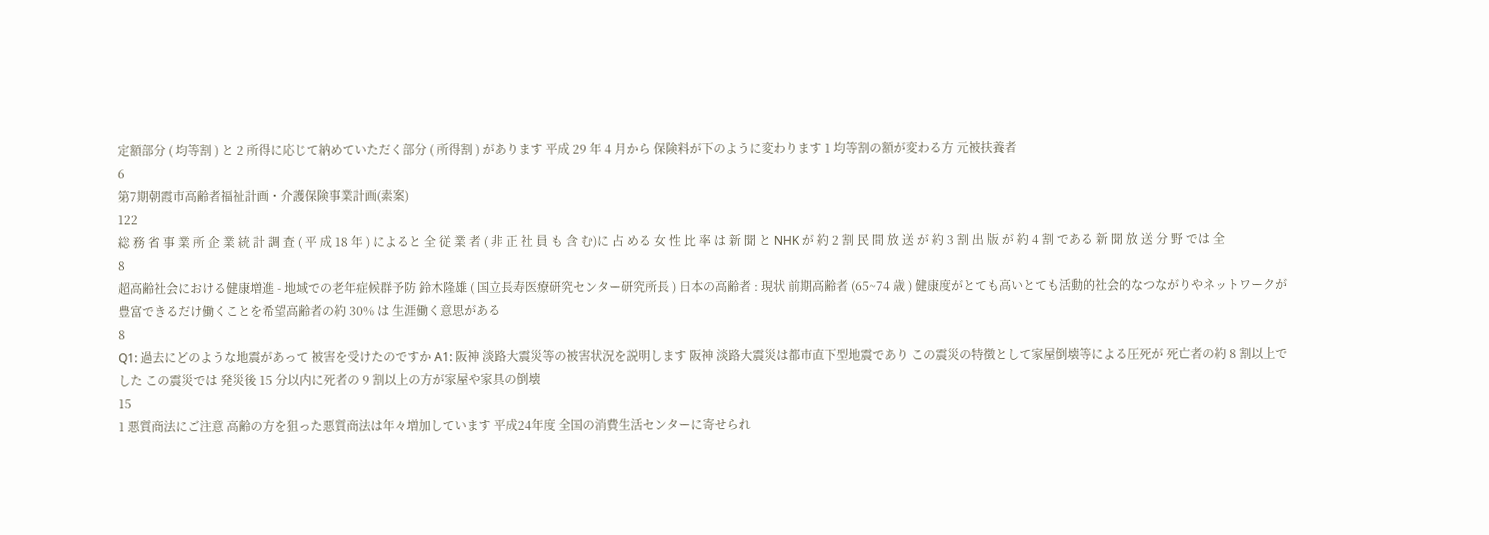定額部分 ( 均等割 ) と 2 所得に応じて納めていただく部分 ( 所得割 ) があります 平成 29 年 4 月から 保険料が下のように変わります 1 均等割の額が変わる方 元被扶養者
6
第7期朝霞市高齢者福祉計画・介護保険事業計画(素案)
122
総 務 省 事 業 所 企 業 統 計 調 査 ( 平 成 18 年 ) によると 全 従 業 者 ( 非 正 社 員 も 含 む)に 占 める 女 性 比 率 は 新 聞 と NHK が 約 2 割 民 間 放 送 が 約 3 割 出 版 が 約 4 割 である 新 聞 放 送 分 野 では 全
8
超高齢社会における健康増進 - 地域での老年症候群予防 鈴木隆雄 ( 国立長寿医療研究センター研究所長 ) 日本の高齢者 : 現状 前期高齢者 (65~74 歳 ) 健康度がとても高いとても活動的社会的なつながりやネットワークが豊富できるだけ働くことを希望高齢者の約 30% は 生涯働く意思がある
8
Q1: 過去にどのような地震があって 被害を受けたのですか A1: 阪神 淡路大震災等の被害状況を説明します 阪神 淡路大震災は都市直下型地震であり この震災の特徴として家屋倒壊等による圧死が 死亡者の約 8 割以上でした この震災では 発災後 15 分以内に死者の 9 割以上の方が家屋や家具の倒壊
15
1 悪質商法にご注意 高齢の方を狙った悪質商法は年々増加しています 平成24年度 全国の消費生活センターに寄せられ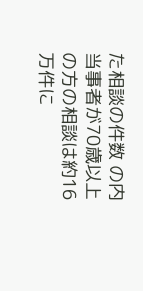た相談の件数 の内 当事者が70歳以上の方の相談は約16万件に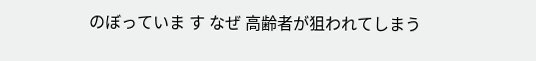のぼっていま す なぜ 高齢者が狙われてしまう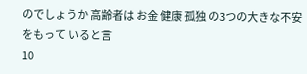のでしょうか 高齢者は お金 健康 孤独 の3つの大きな不安をもって いると言
10